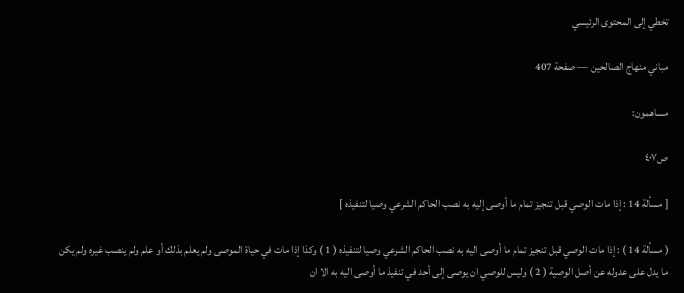تخطي إلى المحتوى الرئيسي

مباني منهاج الصالحين — صفحة 407

مساهمون:

ص٤٠٧

[ مسألة 14 : إذا مات الوصي قبل تنجيز تمام ما أوصى إليه به نصب الحاكم الشرعي وصيا لتنفيذه ]

( مسألة 14 ) : إذا مات الوصي قبل تنجيز تمام ما أوصى اليه به نصب الحاكم الشرعي وصيا لتنفيذه ( 1 ) وكذا إذا مات في حياة الموصى ولم يعلم بذلك أو علم ولم ينصب غيره ولم يكن ما يدل على عدوله عن أصل الوصية ( 2 ) وليس للوصي ان يوصى إلى أحد في تنفيذ ما أوصى اليه به الا ان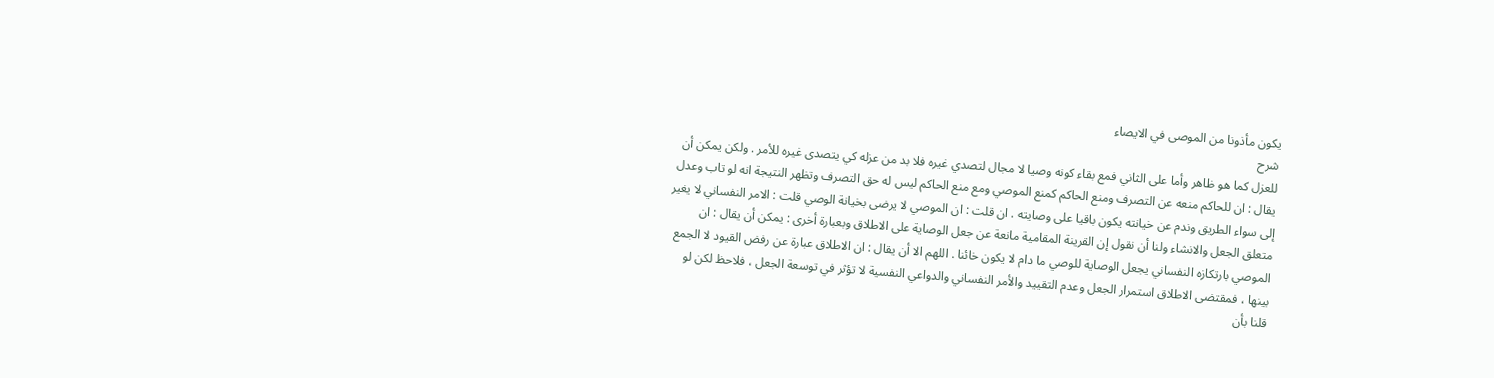يكون مأذونا من الموصى في الايصاء
شرح
للعزل كما هو ظاهر وأما على الثاني فمع بقاء كونه وصيا لا مجال لتصدي غيره فلا بد من عزله كي يتصدى غيره للأمر . ولكن يمكن أن يقال : ان للحاكم منعه عن التصرف ومنع الحاكم كمنع الموصي ومع منع الحاكم ليس له حق التصرف وتظهر النتيجة انه لو تاب وعدل إلى سواء الطريق وندم عن خيانته يكون باقيا على وصايته . ان قلت : ان الموصي لا يرضى بخيانة الوصي قلت : الامر النفساني لا يغير متعلق الجعل والانشاء ولنا أن نقول إن القرينة المقامية مانعة عن جعل الوصاية على الاطلاق وبعبارة أخرى : يمكن أن يقال : ان الموصي بارتكازه النفساني يجعل الوصاية للوصي ما دام لا يكون خائنا . اللهم الا أن يقال : ان الاطلاق عبارة عن رفض القيود لا الجمع بينها ، فمقتضى الاطلاق استمرار الجعل وعدم التقييد والأمر النفساني والدواعي النفسية لا تؤثر في توسعة الجعل ، فلاحظ لكن لو قلنا بأن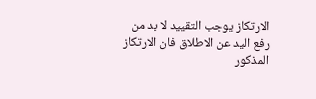الارتكاز يوجب التقييد لا بد من رفع اليد عن الاطلاق فان الارتكاز المذكور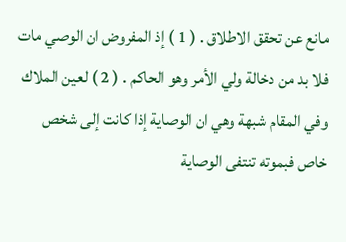مانع عن تحقق الاطلاق . ( 1 ) إذ المفروض ان الوصي مات فلا بد من دخالة ولي الأمر وهو الحاكم . ( 2 ) لعين الملاك وفي المقام شبهة وهي ان الوصاية إذا كانت إلى شخص خاص فبموته تنتفى الوصاية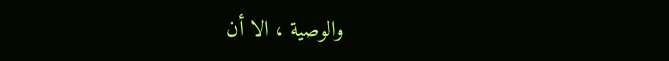والوصية ، الا أن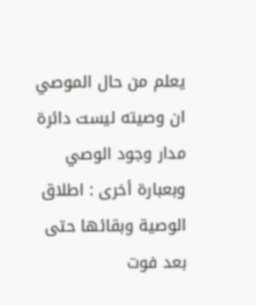يعلم من حال الموصي ان وصيته ليست دائرة مدار وجود الوصي وبعبارة أخرى : اطلاق الوصية وبقائها حتى بعد فوت